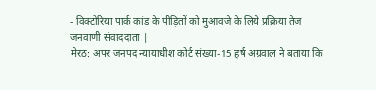- विक्टोरिया पार्क कांड के पीड़ितों को मुआवजे के लिये प्रक्रिया तेज
जनवाणी संवाददाता |
मेरठ: अपर जनपद न्यायाधीश कोर्ट संख्या-15 हर्ष अग्रवाल ने बताया कि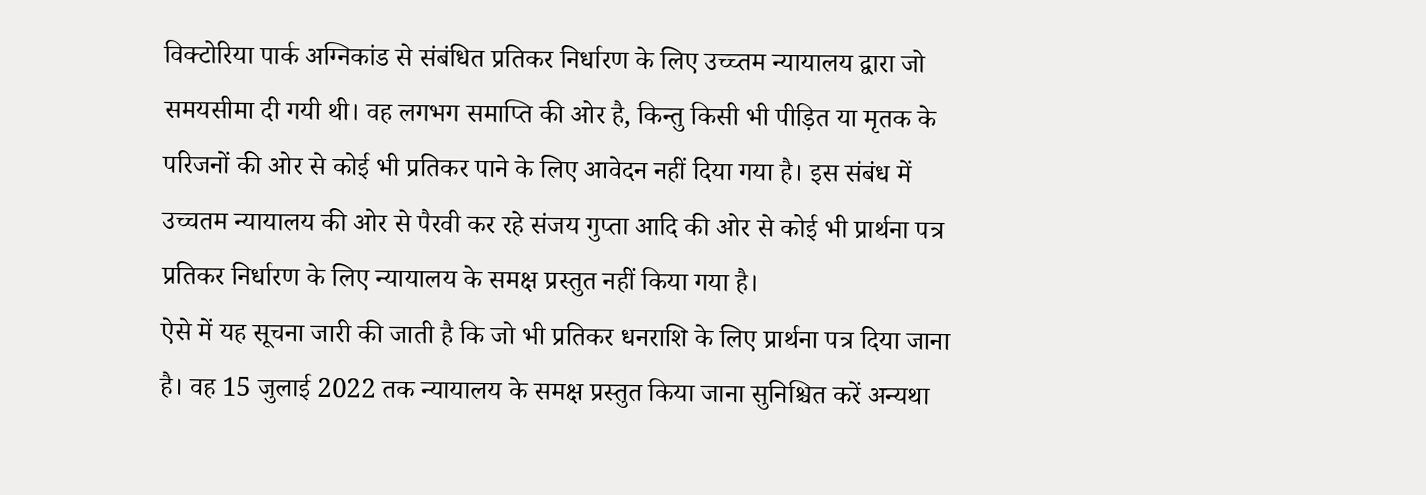विक्टोरिया पार्क अग्निकांड से संबंधित प्रतिकर निर्धारण के लिए उच्च्तम न्यायालय द्वारा जो समयसीमा दी गयी थी। वह लगभग समाप्ति की ओर है, किन्तु किसी भी पीड़ित या मृतक के परिजनों की ओर से कोई भी प्रतिकर पाने के लिए आवेदन नहीं दिया गया है। इस संबंध में उच्चतम न्यायालय की ओर से पैरवी कर रहे संजय गुप्ता आदि की ओर से कोई भी प्रार्थना पत्र प्रतिकर निर्धारण के लिए न्यायालय के समक्ष प्रस्तुत नहीं किया गया है।
ऐसे में यह सूचना जारी की जाती है कि जो भी प्रतिकर धनराशि के लिए प्रार्थना पत्र दिया जाना है। वह 15 जुलाई 2022 तक न्यायालय के समक्ष प्रस्तुत किया जाना सुनिश्चित करें अन्यथा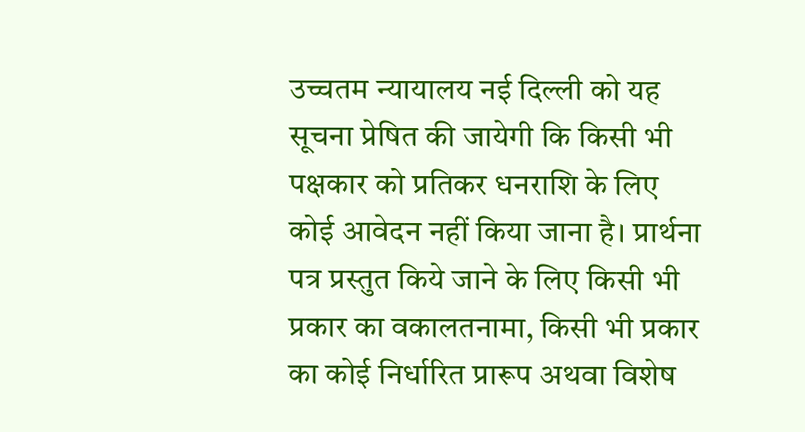उच्चतम न्यायालय नई दिल्ली को यह सूचना प्रेषित की जायेगी कि किसी भी पक्षकार को प्रतिकर धनराशि के लिए कोई आवेदन नहीं किया जाना है। प्रार्थना पत्र प्रस्तुत किये जाने के लिए किसी भी प्रकार का वकालतनामा, किसी भी प्रकार का कोई निर्धारित प्रारूप अथवा विशेष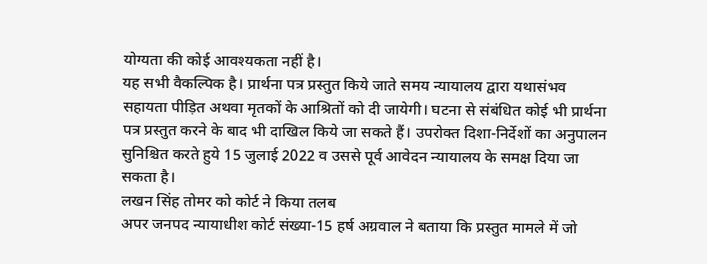योग्यता की कोई आवश्यकता नहीं है।
यह सभी वैकल्पिक है। प्रार्थना पत्र प्रस्तुत किये जाते समय न्यायालय द्वारा यथासंभव सहायता पीड़ित अथवा मृतकों के आश्रितों को दी जायेगी। घटना से संबंधित कोई भी प्रार्थना पत्र प्रस्तुत करने के बाद भी दाखिल किये जा सकते हैं। उपरोक्त दिशा-निर्देशों का अनुपालन सुनिश्चित करते हुये 15 जुलाई 2022 व उससे पूर्व आवेदन न्यायालय के समक्ष दिया जा सकता है।
लखन सिंह तोमर को कोर्ट ने किया तलब
अपर जनपद न्यायाधीश कोर्ट संख्या-15 हर्ष अग्रवाल ने बताया कि प्रस्तुत मामले में जो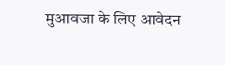मुआवजा के लिए आवेदन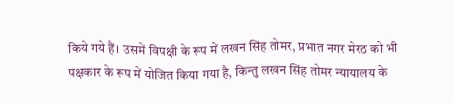किये गये हैं। उसमें विपक्षी के रूप में लखन सिंह तोमर, प्रभात नगर मेरठ को भी पक्षकार के रूप में योजित किया गया है, किन्तु लखन सिंह तोमर न्यायालय के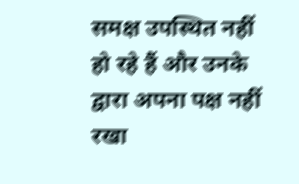समक्ष उपस्थित नहीं हो रहे हैं और उनके द्वारा अपना पक्ष नहीं रखा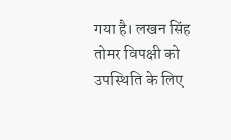गया है। लखन सिंह तोमर विपक्षी को उपस्थिति के लिए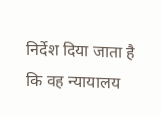निर्देश दिया जाता है कि वह न्यायालय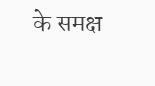के समक्ष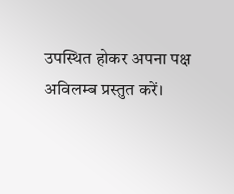उपस्थित होकर अपना पक्ष अविलम्ब प्रस्तुत करें।